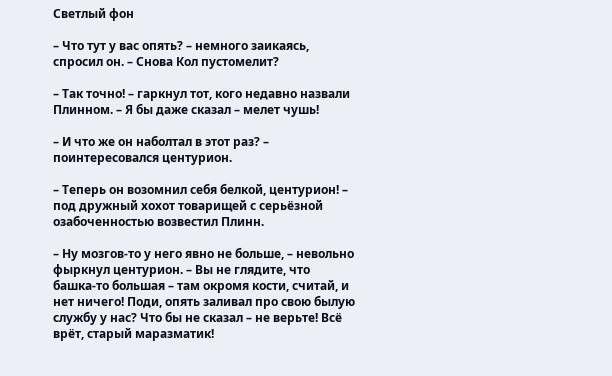Светлый фон

– Что тут у вас опять? – немного заикаясь, спросил он. – Снова Кол пустомелит?

– Так точно! – гаркнул тот, кого недавно назвали Плинном. – Я бы даже сказал – мелет чушь!

– И что же он наболтал в этот раз? – поинтересовался центурион.

– Теперь он возомнил себя белкой, центурион! – под дружный хохот товарищей с серьёзной озабоченностью возвестил Плинн.

– Ну мозгов-то у него явно не больше, – невольно фыркнул центурион. – Вы не глядите, что башка-то большая – там окромя кости, считай, и нет ничего! Поди, опять заливал про свою былую службу у нас? Что бы не сказал – не верьте! Всё врёт, старый маразматик!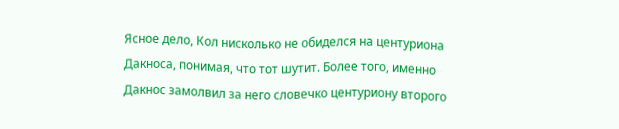Ясное дело, Кол нисколько не обиделся на центуриона Дакноса, понимая, что тот шутит. Более того, именно Дакнос замолвил за него словечко центуриону второго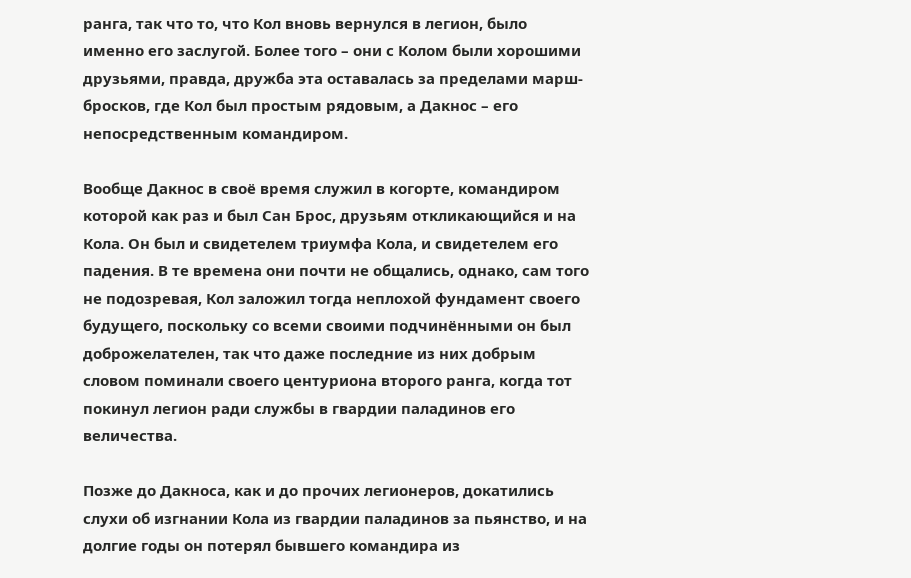ранга, так что то, что Кол вновь вернулся в легион, было именно его заслугой. Более того – они с Колом были хорошими друзьями, правда, дружба эта оставалась за пределами марш-бросков, где Кол был простым рядовым, а Дакнос – его непосредственным командиром.

Вообще Дакнос в своё время служил в когорте, командиром которой как раз и был Сан Брос, друзьям откликающийся и на Кола. Он был и свидетелем триумфа Кола, и свидетелем его падения. В те времена они почти не общались, однако, сам того не подозревая, Кол заложил тогда неплохой фундамент своего будущего, поскольку со всеми своими подчинёнными он был доброжелателен, так что даже последние из них добрым словом поминали своего центуриона второго ранга, когда тот покинул легион ради службы в гвардии паладинов его величества.

Позже до Дакноса, как и до прочих легионеров, докатились слухи об изгнании Кола из гвардии паладинов за пьянство, и на долгие годы он потерял бывшего командира из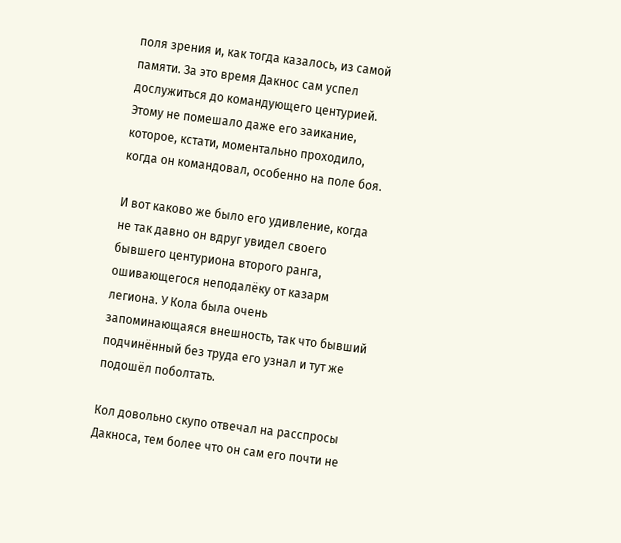поля зрения и, как тогда казалось, из самой памяти. За это время Дакнос сам успел дослужиться до командующего центурией. Этому не помешало даже его заикание, которое, кстати, моментально проходило, когда он командовал, особенно на поле боя.

И вот каково же было его удивление, когда не так давно он вдруг увидел своего бывшего центуриона второго ранга, ошивающегося неподалёку от казарм легиона. У Кола была очень запоминающаяся внешность, так что бывший подчинённый без труда его узнал и тут же подошёл поболтать.

Кол довольно скупо отвечал на расспросы Дакноса, тем более что он сам его почти не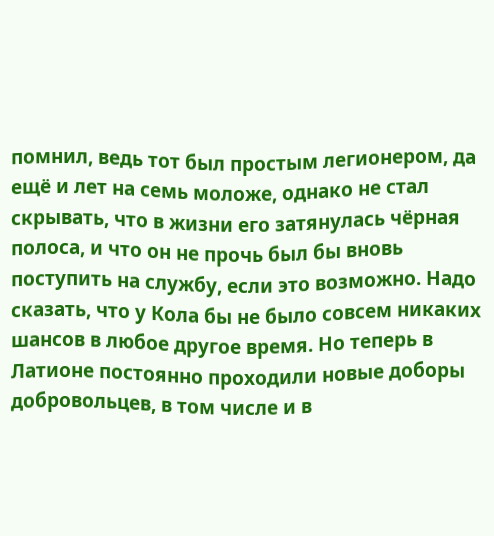помнил, ведь тот был простым легионером, да ещё и лет на семь моложе, однако не стал скрывать, что в жизни его затянулась чёрная полоса, и что он не прочь был бы вновь поступить на службу, если это возможно. Надо сказать, что у Кола бы не было совсем никаких шансов в любое другое время. Но теперь в Латионе постоянно проходили новые доборы добровольцев, в том числе и в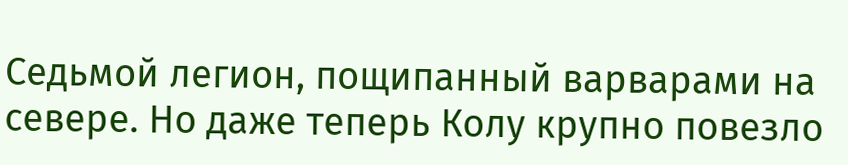Седьмой легион, пощипанный варварами на севере. Но даже теперь Колу крупно повезло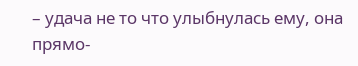– удача не то что улыбнулась ему, она прямо-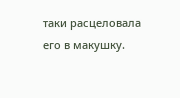таки расцеловала его в макушку.